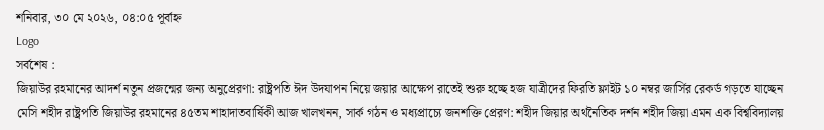শনিবার, ৩০ মে ২০২৬, ০৪:০৫ পূর্বাহ্ন
Logo
সর্বশেষ :
জিয়াউর রহমানের আদর্শ নতুন প্রজন্মের জন্য অনুপ্রেরণা: রাষ্ট্রপতি ঈদ উদযাপন নিয়ে জয়ার আক্ষেপ রাতেই শুরু হচ্ছে হজ যাত্রীদের ফিরতি ফ্লাইট ১০ নম্বর জার্সির রেকর্ড গড়তে যাচ্ছেন মেসি শহীদ রাষ্ট্রপতি জিয়াউর রহমানের ৪৫তম শাহাদাতবার্ষিকী আজ খালখনন, সার্ক গঠন ও মধ্যপ্রাচ্যে জনশক্তি প্রেরণ: শহীদ জিয়ার অর্থনৈতিক দর্শন শহীদ জিয়া এমন এক বিশ্ববিদ্যালয়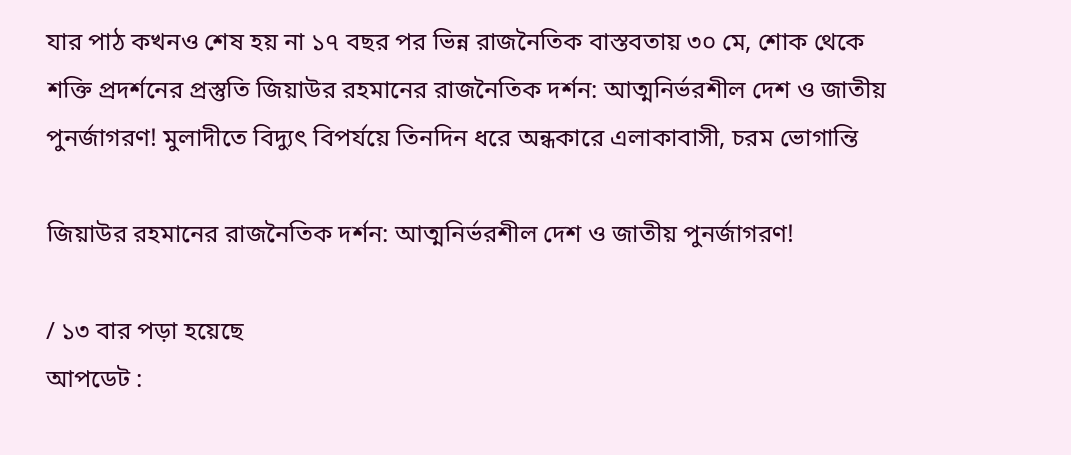যার পাঠ কখনও শেষ হয় না ১৭ বছর পর ভিন্ন রাজনৈতিক বাস্তবতায় ৩০ মে, শোক থেকে শক্তি প্রদর্শনের প্রস্তুতি জিয়াউর রহমানের রাজনৈতিক দর্শন: আত্মনির্ভরশীল দেশ ও জাতীয় পুনর্জাগরণ! মুলাদীতে বিদ্যুৎ বিপর্যয়ে তিনদিন ধরে অন্ধকারে এলাকাবাসী, চরম ভোগান্তি

জিয়াউর রহমানের রাজনৈতিক দর্শন: আত্মনির্ভরশীল দেশ ও জাতীয় পুনর্জাগরণ!

/ ১৩ বার পড়া হয়েছে
আপডেট :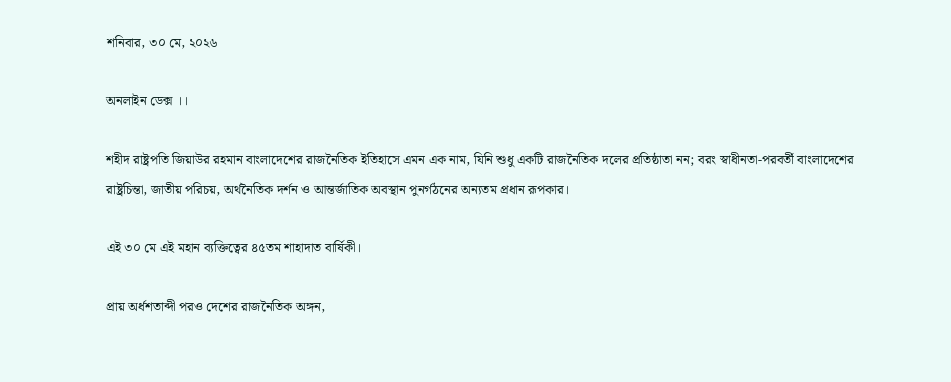শনিবার, ৩০ মে, ২০২৬

অনলাইন ডেক্স ।।

শহীদ রাষ্ট্রপতি জিয়াউর রহমান বাংলাদেশের রাজনৈতিক ইতিহাসে এমন এক নাম, যিনি শুধু একটি রাজনৈতিক দলের প্রতিষ্ঠাতা নন; বরং স্বাধীনতা-পরবর্তী বাংলাদেশের রাষ্ট্রচিন্তা, জাতীয় পরিচয়, অর্থনৈতিক দর্শন ও আন্তর্জাতিক অবস্থান পুনর্গঠনের অন্যতম প্রধান রূপকার।

এই ৩০ মে এই মহান ব্যক্তিত্বের ৪৫তম শাহাদাত বার্ষিকী।

প্রায় অর্ধশতাব্দী পরও দেশের রাজনৈতিক অঙ্গন,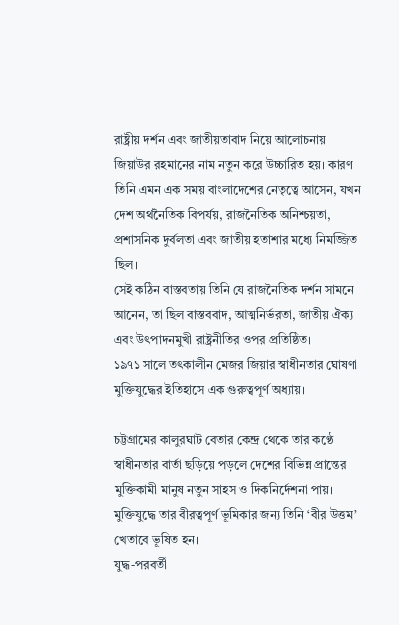রাষ্ট্রীয় দর্শন এবং জাতীয়তাবাদ নিয়ে আলোচনায় জিয়াউর রহমানের নাম নতুন করে উচ্চারিত হয়। কারণ তিনি এমন এক সময় বাংলাদেশের নেতৃত্বে আসেন, যখন দেশ অর্থনৈতিক বিপর্যয়, রাজনৈতিক অনিশ্চয়তা, প্রশাসনিক দুর্বলতা এবং জাতীয় হতাশার মধ্যে নিমজ্জিত ছিল।
সেই কঠিন বাস্তবতায় তিনি যে রাজনৈতিক দর্শন সামনে আনেন, তা ছিল বাস্তববাদ, আত্মনির্ভরতা, জাতীয় ঐক্য এবং উৎপাদনমুখী রাষ্ট্রনীতির ওপর প্রতিষ্ঠিত।
১৯৭১ সালে তৎকালীন মেজর জিয়ার স্বাধীনতার ঘোষণা মুক্তিযুদ্ধের ইতিহাসে এক গুরুত্বপূর্ণ অধ্যায়।

চট্টগ্রামের কালুরঘাট বেতার কেন্দ্র থেকে তার কণ্ঠে স্বাধীনতার বার্তা ছড়িয়ে পড়লে দেশের বিভিন্ন প্রান্তের মুক্তিকামী মানুষ নতুন সাহস ও দিকনির্দেশনা পায়। মুক্তিযুদ্ধে তার বীরত্বপূর্ণ ভূমিকার জন্য তিনি ‘বীর উত্তম’ খেতাবে ভূষিত হন।
যুদ্ধ-পরবর্তী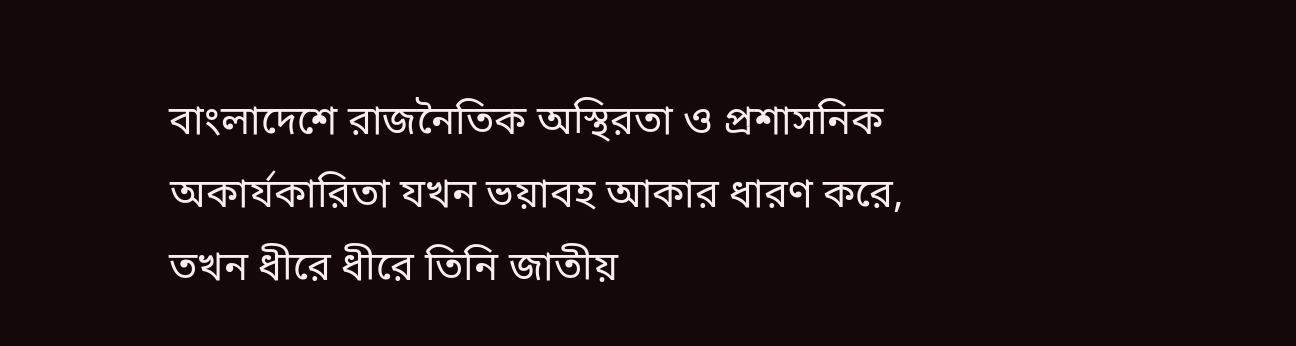বাংলাদেশে রাজনৈতিক অস্থিরতা ও প্রশাসনিক অকার্যকারিতা যখন ভয়াবহ আকার ধারণ করে, তখন ধীরে ধীরে তিনি জাতীয়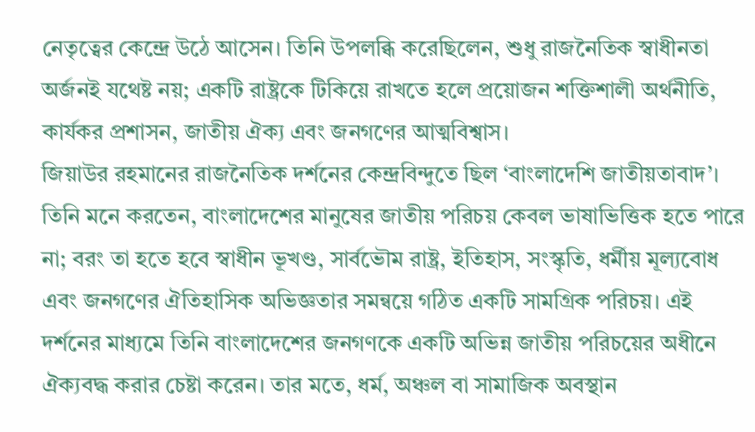নেতৃত্বের কেন্দ্রে উঠে আসেন। তিনি উপলব্ধি করেছিলেন, শুধু রাজনৈতিক স্বাধীনতা অর্জনই যথেষ্ট নয়; একটি রাষ্ট্রকে টিকিয়ে রাখতে হলে প্রয়োজন শক্তিশালী অর্থনীতি, কার্যকর প্রশাসন, জাতীয় ঐক্য এবং জনগণের আত্মবিশ্বাস।
জিয়াউর রহমানের রাজনৈতিক দর্শনের কেন্দ্রবিন্দুতে ছিল ‘বাংলাদেশি জাতীয়তাবাদ’। তিনি মনে করতেন, বাংলাদেশের মানুষের জাতীয় পরিচয় কেবল ভাষাভিত্তিক হতে পারে না; বরং তা হতে হবে স্বাধীন ভূখণ্ড, সার্বভৌম রাষ্ট্র, ইতিহাস, সংস্কৃতি, ধর্মীয় মূল্যবোধ এবং জনগণের ঐতিহাসিক অভিজ্ঞতার সমন্বয়ে গঠিত একটি সামগ্রিক পরিচয়। এই দর্শনের মাধ্যমে তিনি বাংলাদেশের জনগণকে একটি অভিন্ন জাতীয় পরিচয়ের অধীনে ঐক্যবদ্ধ করার চেষ্টা করেন। তার মতে, ধর্ম, অঞ্চল বা সামাজিক অবস্থান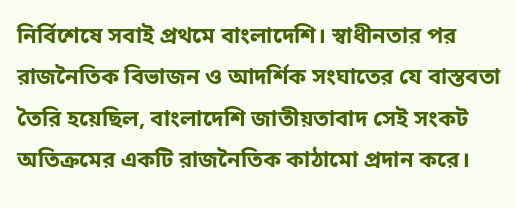নির্বিশেষে সবাই প্রথমে বাংলাদেশি। স্বাধীনতার পর রাজনৈতিক বিভাজন ও আদর্শিক সংঘাতের যে বাস্তবতা তৈরি হয়েছিল, বাংলাদেশি জাতীয়তাবাদ সেই সংকট অতিক্রমের একটি রাজনৈতিক কাঠামো প্রদান করে।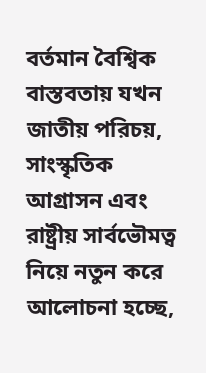বর্তমান বৈশ্বিক বাস্তবতায় যখন জাতীয় পরিচয়, সাংস্কৃতিক আগ্রাসন এবং রাষ্ট্রীয় সার্বভৌমত্ব নিয়ে নতুন করে আলোচনা হচ্ছে,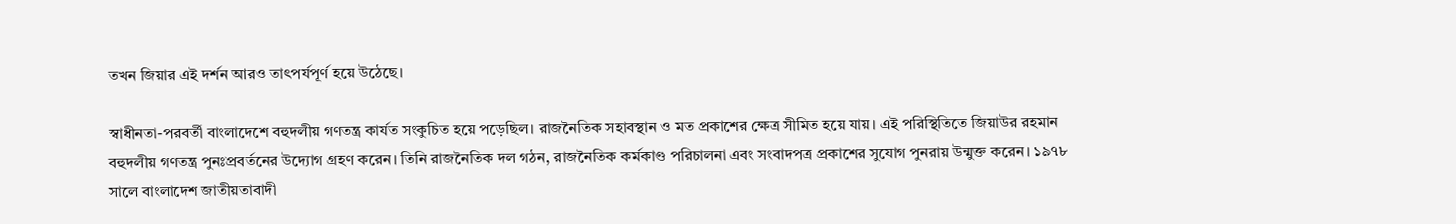তখন জিয়ার এই দর্শন আরও তাৎপর্যপূর্ণ হয়ে উঠেছে।

স্বাধীনতা-পরবর্তী বাংলাদেশে বহুদলীয় গণতন্ত্র কার্যত সংকুচিত হয়ে পড়েছিল। রাজনৈতিক সহাবস্থান ও মত প্রকাশের ক্ষেত্র সীমিত হয়ে যায়। এই পরিস্থিতিতে জিয়াউর রহমান বহুদলীয় গণতন্ত্র পুনঃপ্রবর্তনের উদ্যোগ গ্রহণ করেন। তিনি রাজনৈতিক দল গঠন, রাজনৈতিক কর্মকাণ্ড পরিচালনা এবং সংবাদপত্র প্রকাশের সুযোগ পুনরায় উন্মুক্ত করেন। ১৯৭৮ সালে বাংলাদেশ জাতীয়তাবাদী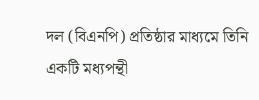দল (বিএনপি) প্রতিষ্ঠার মাধ্যমে তিনি একটি মধ্যপন্থী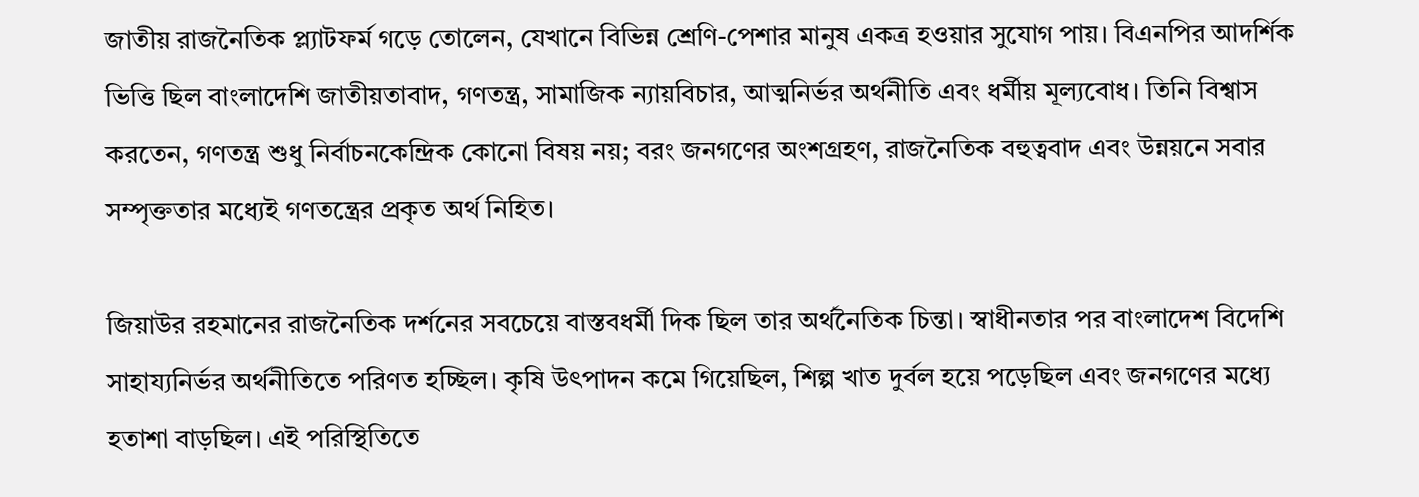জাতীয় রাজনৈতিক প্ল্যাটফর্ম গড়ে তোলেন, যেখানে বিভিন্ন শ্রেণি-পেশার মানুষ একত্র হওয়ার সুযোগ পায়। বিএনপির আদর্শিক ভিত্তি ছিল বাংলাদেশি জাতীয়তাবাদ, গণতন্ত্র, সামাজিক ন্যায়বিচার, আত্মনির্ভর অর্থনীতি এবং ধর্মীয় মূল্যবোধ। তিনি বিশ্বাস করতেন, গণতন্ত্র শুধু নির্বাচনকেন্দ্রিক কোনো বিষয় নয়; বরং জনগণের অংশগ্রহণ, রাজনৈতিক বহুত্ববাদ এবং উন্নয়নে সবার সম্পৃক্ততার মধ্যেই গণতন্ত্রের প্রকৃত অর্থ নিহিত।

জিয়াউর রহমানের রাজনৈতিক দর্শনের সবচেয়ে বাস্তবধর্মী দিক ছিল তার অর্থনৈতিক চিন্তা। স্বাধীনতার পর বাংলাদেশ বিদেশি সাহায্যনির্ভর অর্থনীতিতে পরিণত হচ্ছিল। কৃষি উৎপাদন কমে গিয়েছিল, শিল্প খাত দুর্বল হয়ে পড়েছিল এবং জনগণের মধ্যে হতাশা বাড়ছিল। এই পরিস্থিতিতে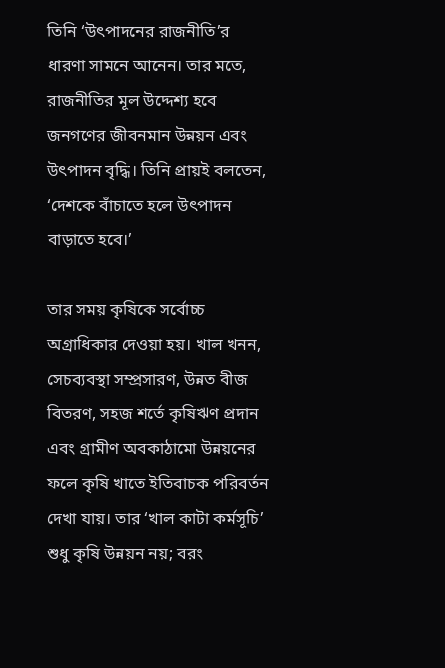তিনি ‘উৎপাদনের রাজনীতি’র ধারণা সামনে আনেন। তার মতে, রাজনীতির মূল উদ্দেশ্য হবে জনগণের জীবনমান উন্নয়ন এবং উৎপাদন বৃদ্ধি। তিনি প্রায়ই বলতেন, ‘দেশকে বাঁচাতে হলে উৎপাদন বাড়াতে হবে।’

তার সময় কৃষিকে সর্বোচ্চ অগ্রাধিকার দেওয়া হয়। খাল খনন, সেচব্যবস্থা সম্প্রসারণ, উন্নত বীজ বিতরণ, সহজ শর্তে কৃষিঋণ প্রদান এবং গ্রামীণ অবকাঠামো উন্নয়নের ফলে কৃষি খাতে ইতিবাচক পরিবর্তন দেখা যায়। তার ‘খাল কাটা কর্মসূচি’ শুধু কৃষি উন্নয়ন নয়; বরং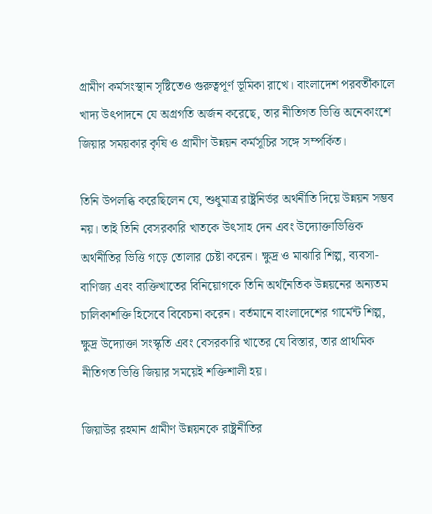গ্রামীণ কর্মসংস্থান সৃষ্টিতেও গুরুত্বপূর্ণ ভূমিকা রাখে। বাংলাদেশ পরবর্তীকালে খাদ্য উৎপাদনে যে অগ্রগতি অর্জন করেছে, তার নীতিগত ভিত্তি অনেকাংশে জিয়ার সময়কার কৃষি ও গ্রামীণ উন্নয়ন কর্মসূচির সঙ্গে সম্পর্কিত।

তিনি উপলব্ধি করেছিলেন যে, শুধুমাত্র রাষ্ট্রনির্ভর অর্থনীতি দিয়ে উন্নয়ন সম্ভব নয়। তাই তিনি বেসরকারি খাতকে উৎসাহ দেন এবং উদ্যোক্তাভিত্তিক অর্থনীতির ভিত্তি গড়ে তোলার চেষ্টা করেন। ক্ষুদ্র ও মাঝারি শিল্প, ব্যবসা-বাণিজ্য এবং ব্যক্তিখাতের বিনিয়োগকে তিনি অর্থনৈতিক উন্নয়নের অন্যতম চালিকাশক্তি হিসেবে বিবেচনা করেন। বর্তমানে বাংলাদেশের গার্মেন্ট শিল্প, ক্ষুদ্র উদ্যোক্তা সংস্কৃতি এবং বেসরকারি খাতের যে বিস্তার, তার প্রাথমিক নীতিগত ভিত্তি জিয়ার সময়েই শক্তিশালী হয়।

জিয়াউর রহমান গ্রামীণ উন্নয়নকে রাষ্ট্রনীতির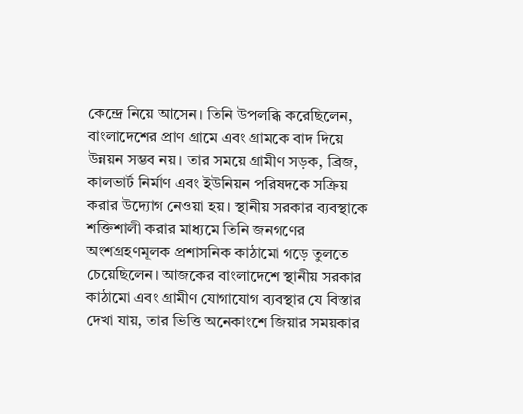কেন্দ্রে নিয়ে আসেন। তিনি উপলব্ধি করেছিলেন, বাংলাদেশের প্রাণ গ্রামে এবং গ্রামকে বাদ দিয়ে উন্নয়ন সম্ভব নয়। তার সময়ে গ্রামীণ সড়ক, ব্রিজ, কালভার্ট নির্মাণ এবং ইউনিয়ন পরিষদকে সক্রিয় করার উদ্যোগ নেওয়া হয়। স্থানীয় সরকার ব্যবস্থাকে শক্তিশালী করার মাধ্যমে তিনি জনগণের অংশগ্রহণমূলক প্রশাসনিক কাঠামো গড়ে তুলতে চেয়েছিলেন। আজকের বাংলাদেশে স্থানীয় সরকার কাঠামো এবং গ্রামীণ যোগাযোগ ব্যবস্থার যে বিস্তার দেখা যায়, তার ভিত্তি অনেকাংশে জিয়ার সময়কার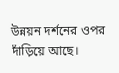উন্নয়ন দর্শনের ওপর দাঁড়িয়ে আছে।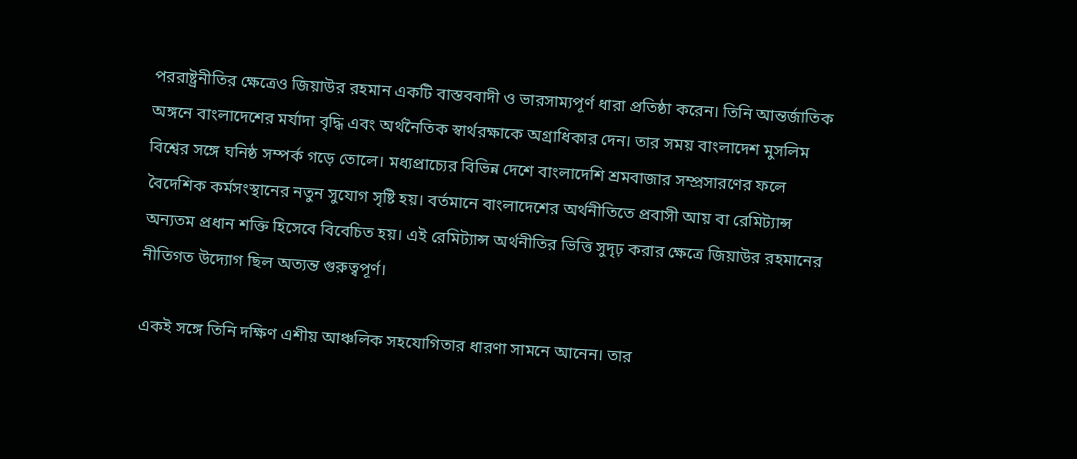পররাষ্ট্রনীতির ক্ষেত্রেও জিয়াউর রহমান একটি বাস্তববাদী ও ভারসাম্যপূর্ণ ধারা প্রতিষ্ঠা করেন। তিনি আন্তর্জাতিক অঙ্গনে বাংলাদেশের মর্যাদা বৃদ্ধি এবং অর্থনৈতিক স্বার্থরক্ষাকে অগ্রাধিকার দেন। তার সময় বাংলাদেশ মুসলিম বিশ্বের সঙ্গে ঘনিষ্ঠ সম্পর্ক গড়ে তোলে। মধ্যপ্রাচ্যের বিভিন্ন দেশে বাংলাদেশি শ্রমবাজার সম্প্রসারণের ফলে বৈদেশিক কর্মসংস্থানের নতুন সুযোগ সৃষ্টি হয়। বর্তমানে বাংলাদেশের অর্থনীতিতে প্রবাসী আয় বা রেমিট্যান্স অন্যতম প্রধান শক্তি হিসেবে বিবেচিত হয়। এই রেমিট্যান্স অর্থনীতির ভিত্তি সুদৃঢ় করার ক্ষেত্রে জিয়াউর রহমানের নীতিগত উদ্যোগ ছিল অত্যন্ত গুরুত্বপূর্ণ।

একই সঙ্গে তিনি দক্ষিণ এশীয় আঞ্চলিক সহযোগিতার ধারণা সামনে আনেন। তার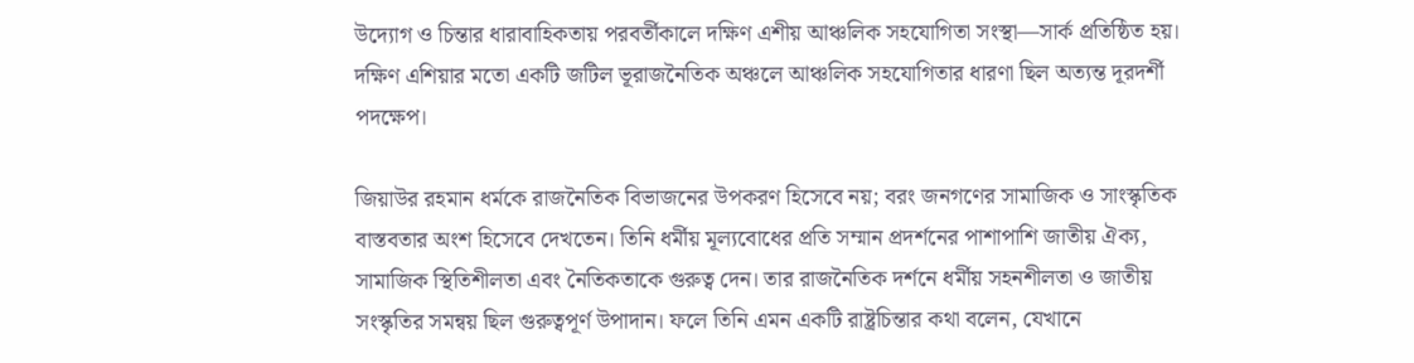উদ্যোগ ও চিন্তার ধারাবাহিকতায় পরবর্তীকালে দক্ষিণ এশীয় আঞ্চলিক সহযোগিতা সংস্থা—সার্ক প্রতিষ্ঠিত হয়। দক্ষিণ এশিয়ার মতো একটি জটিল ভূরাজনৈতিক অঞ্চলে আঞ্চলিক সহযোগিতার ধারণা ছিল অত্যন্ত দূরদর্শী পদক্ষেপ।

জিয়াউর রহমান ধর্মকে রাজনৈতিক বিভাজনের উপকরণ হিসেবে নয়; বরং জনগণের সামাজিক ও সাংস্কৃতিক বাস্তবতার অংশ হিসেবে দেখতেন। তিনি ধর্মীয় মূল্যবোধের প্রতি সম্মান প্রদর্শনের পাশাপাশি জাতীয় ঐক্য, সামাজিক স্থিতিশীলতা এবং নৈতিকতাকে গুরুত্ব দেন। তার রাজনৈতিক দর্শনে ধর্মীয় সহনশীলতা ও জাতীয় সংস্কৃতির সমন্বয় ছিল গুরুত্বপূর্ণ উপাদান। ফলে তিনি এমন একটি রাষ্ট্রচিন্তার কথা বলেন, যেখানে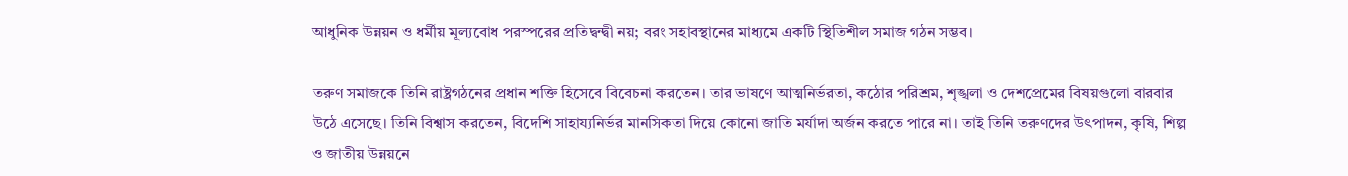আধুনিক উন্নয়ন ও ধর্মীয় মূল্যবোধ পরস্পরের প্রতিদ্বন্দ্বী নয়; বরং সহাবস্থানের মাধ্যমে একটি স্থিতিশীল সমাজ গঠন সম্ভব।

তরুণ সমাজকে তিনি রাষ্ট্রগঠনের প্রধান শক্তি হিসেবে বিবেচনা করতেন। তার ভাষণে আত্মনির্ভরতা, কঠোর পরিশ্রম, শৃঙ্খলা ও দেশপ্রেমের বিষয়গুলো বারবার উঠে এসেছে। তিনি বিশ্বাস করতেন, বিদেশি সাহায্যনির্ভর মানসিকতা দিয়ে কোনো জাতি মর্যাদা অর্জন করতে পারে না। তাই তিনি তরুণদের উৎপাদন, কৃষি, শিল্প ও জাতীয় উন্নয়নে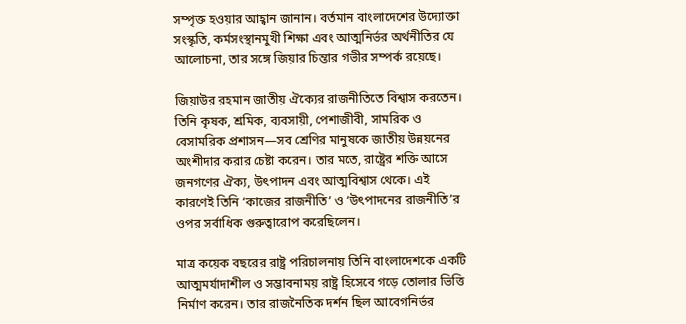সম্পৃক্ত হওয়ার আহ্বান জানান। বর্তমান বাংলাদেশের উদ্যোক্তা সংস্কৃতি, কর্মসংস্থানমুখী শিক্ষা এবং আত্মনির্ভর অর্থনীতির যে আলোচনা, তার সঙ্গে জিয়ার চিন্তার গভীর সম্পর্ক রয়েছে।

জিয়াউর রহমান জাতীয় ঐক্যের রাজনীতিতে বিশ্বাস করতেন। তিনি কৃষক, শ্রমিক, ব্যবসায়ী, পেশাজীবী, সামরিক ও বেসামরিক প্রশাসন—সব শ্রেণির মানুষকে জাতীয় উন্নয়নের অংশীদার করার চেষ্টা করেন। তার মতে, রাষ্ট্রের শক্তি আসে জনগণের ঐক্য, উৎপাদন এবং আত্মবিশ্বাস থেকে। এই কারণেই তিনি ‘কাজের রাজনীতি’ ও ‘উৎপাদনের রাজনীতি’র ওপর সর্বাধিক গুরুত্বারোপ করেছিলেন।

মাত্র কয়েক বছরের রাষ্ট্র পরিচালনায় তিনি বাংলাদেশকে একটি আত্মমর্যাদাশীল ও সম্ভাবনাময় রাষ্ট্র হিসেবে গড়ে তোলার ভিত্তি নির্মাণ করেন। তার রাজনৈতিক দর্শন ছিল আবেগনির্ভর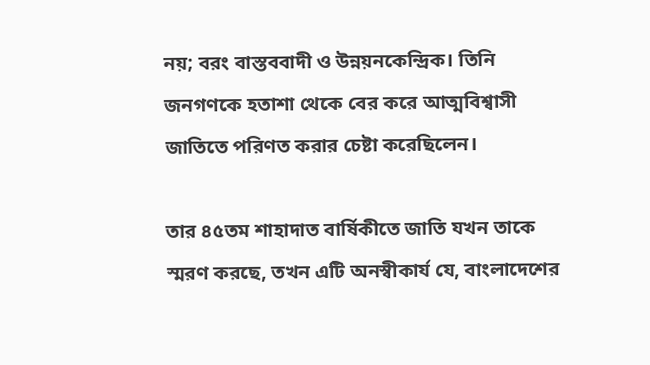নয়; বরং বাস্তববাদী ও উন্নয়নকেন্দ্রিক। তিনি জনগণকে হতাশা থেকে বের করে আত্মবিশ্বাসী জাতিতে পরিণত করার চেষ্টা করেছিলেন।

তার ৪৫তম শাহাদাত বার্ষিকীতে জাতি যখন তাকে স্মরণ করছে, তখন এটি অনস্বীকার্য যে, বাংলাদেশের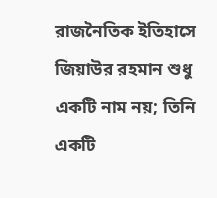রাজনৈতিক ইতিহাসে জিয়াউর রহমান শুধু একটি নাম নয়; তিনি একটি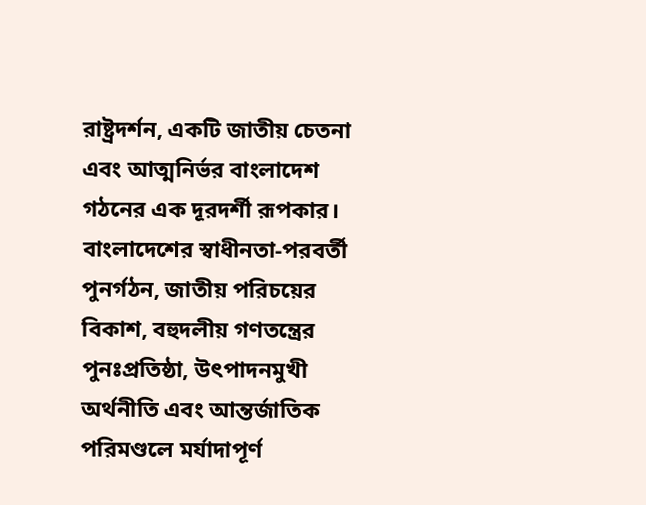রাষ্ট্রদর্শন, একটি জাতীয় চেতনা এবং আত্মনির্ভর বাংলাদেশ গঠনের এক দূরদর্শী রূপকার। বাংলাদেশের স্বাধীনতা-পরবর্তী পুনর্গঠন, জাতীয় পরিচয়ের বিকাশ, বহুদলীয় গণতন্ত্রের পুনঃপ্রতিষ্ঠা, উৎপাদনমুখী অর্থনীতি এবং আন্তর্জাতিক পরিমণ্ডলে মর্যাদাপূর্ণ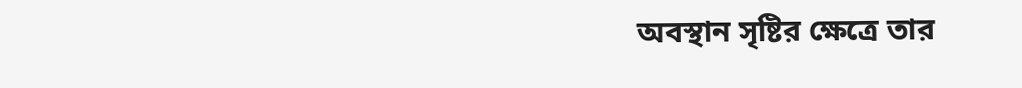অবস্থান সৃষ্টির ক্ষেত্রে তার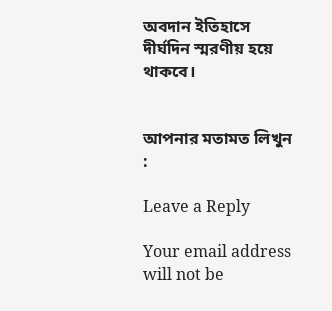অবদান ইতিহাসে দীর্ঘদিন স্মরণীয় হয়ে থাকবে।


আপনার মতামত লিখুন :

Leave a Reply

Your email address will not be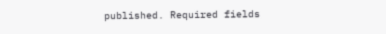published. Required fields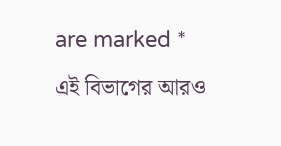are marked *

এই বিভাগের আরও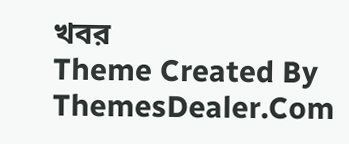খবর
Theme Created By ThemesDealer.Com